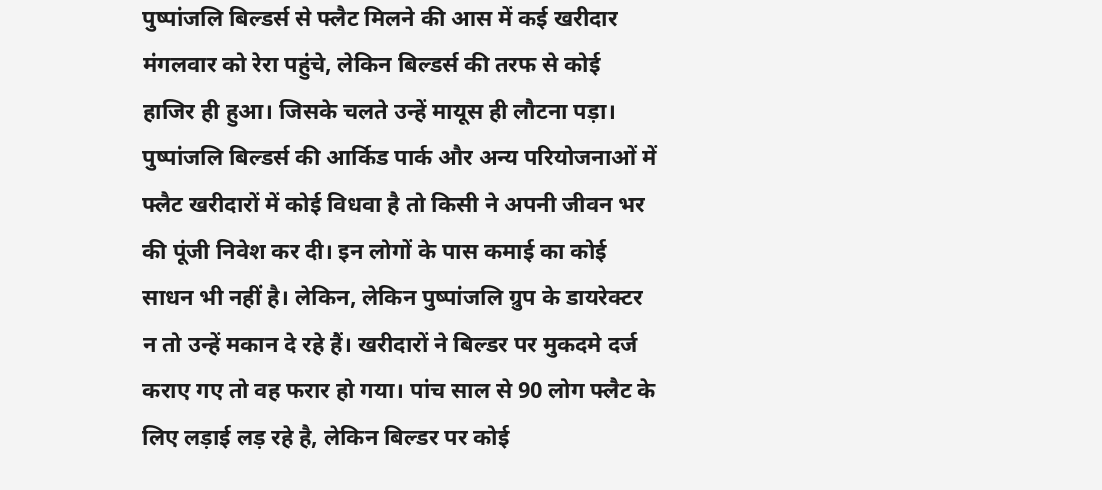पुष्पांजलि बिल्डर्स से फ्लैट मिलने की आस में कई खरीदार मंगलवार को रेरा पहुंचे, लेकिन बिल्डर्स की तरफ से कोई हाजिर ही हुआ। जिसके चलते उन्हें मायूस ही लौटना पड़ा।
पुष्पांजलि बिल्डर्स की आर्किड पार्क और अन्य परियोजनाओं में फ्लैट खरीदारों में कोई विधवा है तो किसी ने अपनी जीवन भर की पूंजी निवेश कर दी। इन लोगों के पास कमाई का कोई साधन भी नहीं है। लेकिन, लेकिन पुष्पांजलि ग्रुप के डायरेक्टर न तो उन्हें मकान दे रहे हैं। खरीदारों ने बिल्डर पर मुकदमे दर्ज कराए गए तो वह फरार हो गया। पांच साल से 90 लोग फ्लैट के लिए लड़ाई लड़ रहे है, लेकिन बिल्डर पर कोई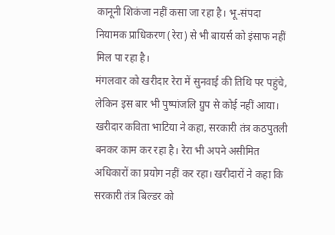कानूनी शिकंजा नहीं कसा जा रहा है। भू-संपदा नियामक प्राधिकरण (रेरा) से भी बायर्स को इंसाफ नहीं मिल पा रहा है।
मंगलवार को खरीदार रेरा में सुनवाई की तिथि पर पहुंचे, लेकिन इस बार भी पुष्पांजलि ग्रुप से कोई नहीं आया। खरीदार कविता भाटिया ने कहा, सरकारी तंत्र कठपुतली बनकर काम कर रहा है। रेरा भी अपने असीमित अधिकारों का प्रयोग नहीं कर रहा। खरीदारों ने कहा कि सरकारी तंत्र बिल्डर को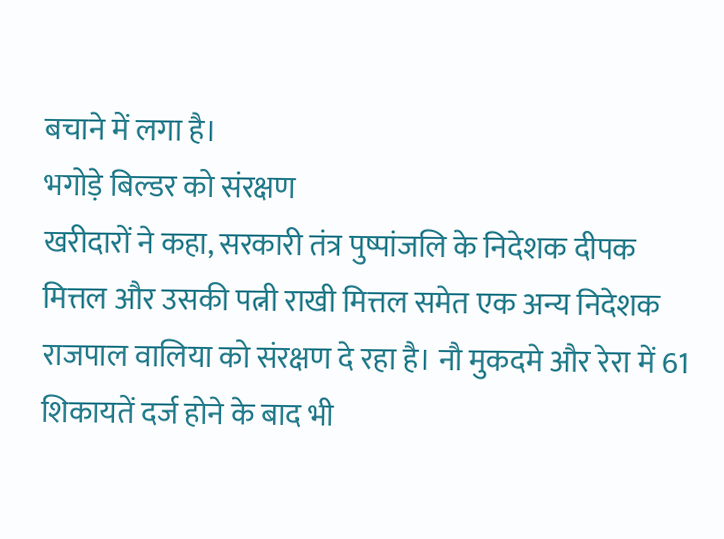बचाने में लगा है।
भगोड़े बिल्डर को संरक्षण
खरीदारों ने कहा, सरकारी तंत्र पुष्पांजलि के निदेशक दीपक मित्तल और उसकी पत्नी राखी मित्तल समेत एक अन्य निदेशक राजपाल वालिया को संरक्षण दे रहा है। नौ मुकदमे और रेरा में 61 शिकायतें दर्ज होने के बाद भी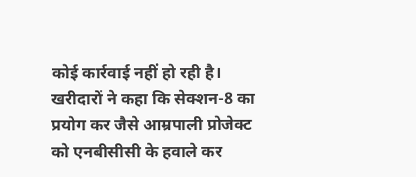कोई कार्रवाई नहीं हो रही है। खरीदारों ने कहा कि सेक्शन-8 का प्रयोग कर जैसे आम्रपाली प्रोजेक्ट को एनबीसीसी के हवाले कर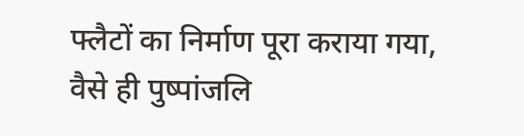फ्लैटों का निर्माण पूरा कराया गया, वैसे ही पुष्पांजलि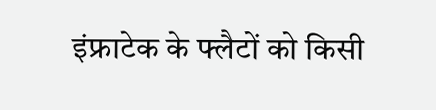इंफ्राटेक के फ्लैटों को किसी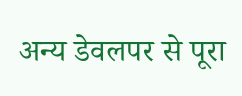अन्य डेवलपर से पूरा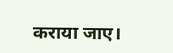कराया जाए।